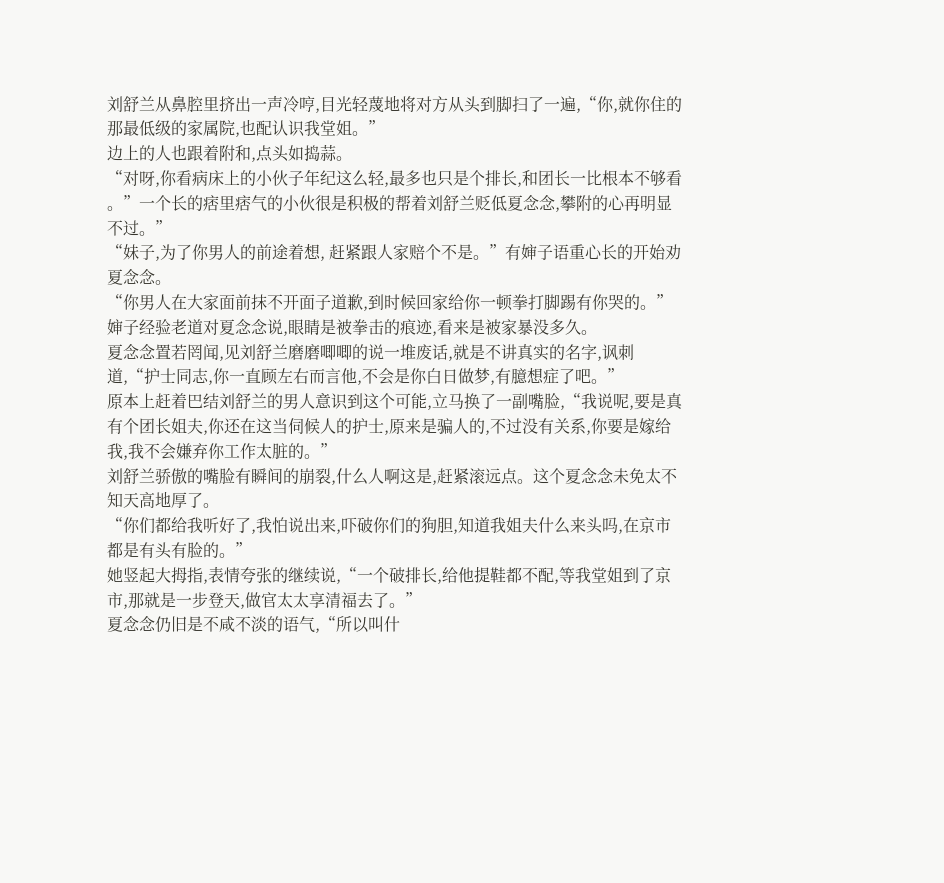刘舒兰从鼻腔里挤出一声冷哼,目光轻蔑地将对方从头到脚扫了一遍,“你,就你住的那最低级的家属院,也配认识我堂姐。”
边上的人也跟着附和,点头如捣蒜。
“对呀,你看病床上的小伙子年纪这么轻,最多也只是个排长,和团长一比根本不够看 。”一个长的痞里痞气的小伙很是积极的帮着刘舒兰贬低夏念念,攀附的心再明显不过。”
“妹子,为了你男人的前途着想, 赶紧跟人家赔个不是。”有婶子语重心长的开始劝夏念念。
“你男人在大家面前抹不开面子道歉,到时候回家给你一顿拳打脚踢有你哭的。”婶子经验老道对夏念念说,眼睛是被拳击的痕迹,看来是被家暴没多久。
夏念念置若罔闻,见刘舒兰磨磨唧唧的说一堆废话,就是不讲真实的名字,讽刺道,“护士同志,你一直顾左右而言他,不会是你白日做梦,有臆想症了吧。”
原本上赶着巴结刘舒兰的男人意识到这个可能,立马换了一副嘴脸,“我说呢,要是真有个团长姐夫,你还在这当伺候人的护士,原来是骗人的,不过没有关系,你要是嫁给我,我不会嫌弃你工作太脏的。”
刘舒兰骄傲的嘴脸有瞬间的崩裂,什么人啊这是,赶紧滚远点。这个夏念念未免太不知天高地厚了。
“你们都给我听好了,我怕说出来,吓破你们的狗胆,知道我姐夫什么来头吗,在京市都是有头有脸的。”
她竖起大拇指,表情夸张的继续说,“一个破排长,给他提鞋都不配,等我堂姐到了京市,那就是一步登天,做官太太享清福去了。”
夏念念仍旧是不咸不淡的语气,“所以叫什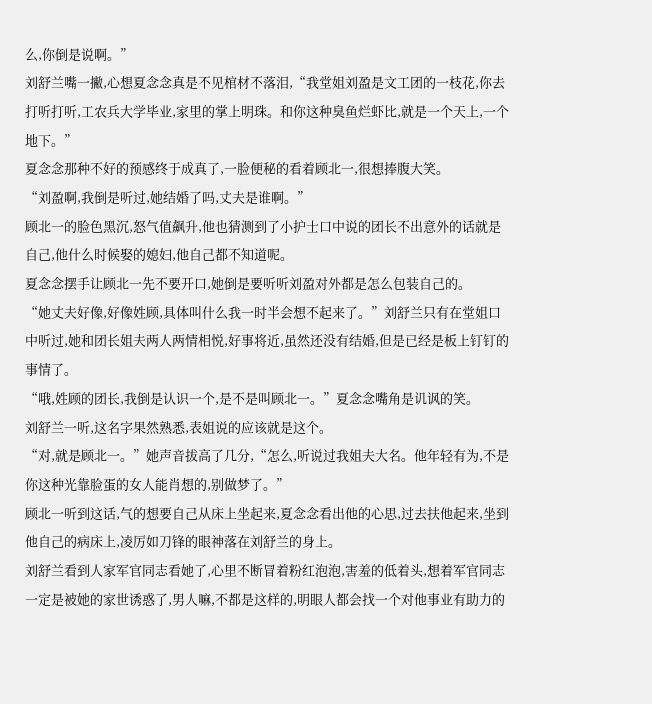么,你倒是说啊。”
刘舒兰嘴一撇,心想夏念念真是不见棺材不落泪,“我堂姐刘盈是文工团的一枝花,你去打听打听,工农兵大学毕业,家里的掌上明珠。和你这种臭鱼烂虾比,就是一个天上,一个地下。”
夏念念那种不好的预感终于成真了,一脸便秘的看着顾北一,很想捧腹大笑。
“刘盈啊,我倒是听过,她结婚了吗,丈夫是谁啊。”
顾北一的脸色黑沉,怒气值飙升,他也猜测到了小护士口中说的团长不出意外的话就是自己,他什么时候娶的媳妇,他自己都不知道呢。
夏念念摆手让顾北一先不要开口,她倒是要听听刘盈对外都是怎么包装自己的。
“她丈夫好像,好像姓顾,具体叫什么我一时半会想不起来了。”刘舒兰只有在堂姐口中听过,她和团长姐夫两人两情相悦,好事将近,虽然还没有结婚,但是已经是板上钉钉的事情了。
“哦,姓顾的团长,我倒是认识一个,是不是叫顾北一。”夏念念嘴角是讥讽的笑。
刘舒兰一听,这名字果然熟悉,表姐说的应该就是这个。
“对,就是顾北一。”她声音拔高了几分,“怎么,听说过我姐夫大名。他年轻有为,不是你这种光靠脸蛋的女人能肖想的,别做梦了。”
顾北一听到这话,气的想要自己从床上坐起来,夏念念看出他的心思,过去扶他起来,坐到他自己的病床上,凌厉如刀锋的眼神落在刘舒兰的身上。
刘舒兰看到人家军官同志看她了,心里不断冒着粉红泡泡,害羞的低着头,想着军官同志一定是被她的家世诱惑了,男人嘛,不都是这样的,明眼人都会找一个对他事业有助力的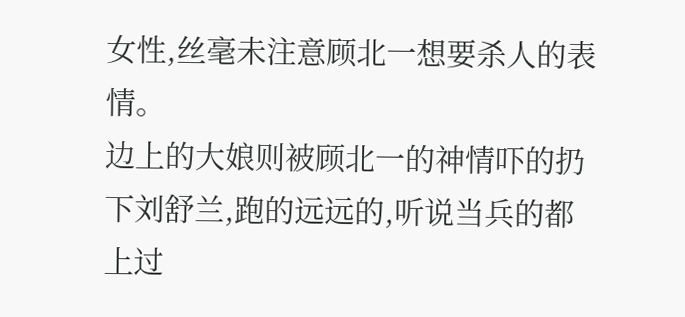女性,丝毫未注意顾北一想要杀人的表情。
边上的大娘则被顾北一的神情吓的扔下刘舒兰,跑的远远的,听说当兵的都上过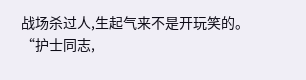战场杀过人,生起气来不是开玩笑的。
“护士同志,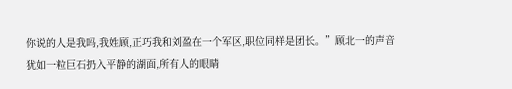你说的人是我吗,我姓顾,正巧我和刘盈在一个军区,职位同样是团长。”顾北一的声音犹如一粒巨石扔入平静的湖面,所有人的眼睛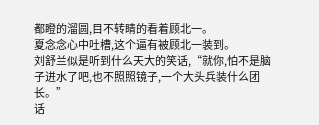都瞪的溜圆,目不转睛的看着顾北一。
夏念念心中吐槽,这个逼有被顾北一装到。
刘舒兰似是听到什么天大的笑话,“就你,怕不是脑子进水了吧,也不照照镜子,一个大头兵装什么团长。”
话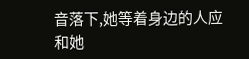音落下,她等着身边的人应和她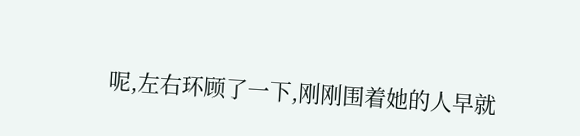呢,左右环顾了一下,刚刚围着她的人早就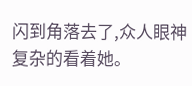闪到角落去了,众人眼神复杂的看着她。